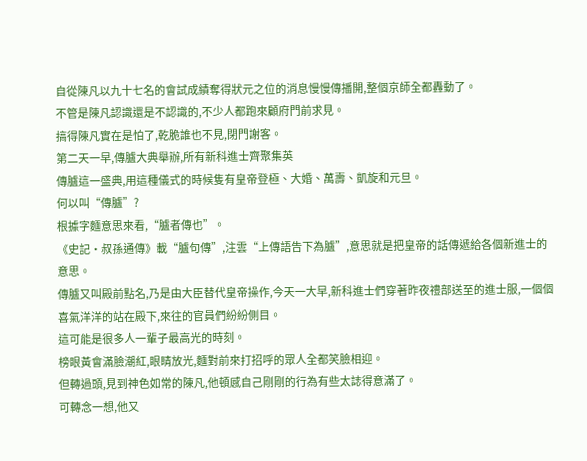自從陳凡以九十七名的會試成績奪得狀元之位的消息慢慢傳播開,整個京師全都轟動了。
不管是陳凡認識還是不認識的,不少人都跑來顧府門前求見。
搞得陳凡實在是怕了,乾脆誰也不見,閉門謝客。
第二天一早,傳臚大典舉辦,所有新科進士齊聚集英
傳臚這一盛典,用這種儀式的時候隻有皇帝登極、大婚、萬壽、凱旋和元旦。
何以叫“傳臚”?
根據字麵意思來看,“臚者傳也”。
《史記·叔孫通傳》載“臚句傳”,注雲“上傳語告下為臚”,意思就是把皇帝的話傳遞給各個新進士的意思。
傳臚又叫殿前點名,乃是由大臣替代皇帝操作,今天一大早,新科進士們穿著昨夜禮部送至的進士服,一個個喜氣洋洋的站在殿下,來往的官員們紛紛側目。
這可能是很多人一輩子最高光的時刻。
榜眼黃會滿臉潮紅,眼睛放光,麵對前來打招呼的眾人全都笑臉相迎。
但轉過頭,見到神色如常的陳凡,他頓感自己剛剛的行為有些太誌得意滿了。
可轉念一想,他又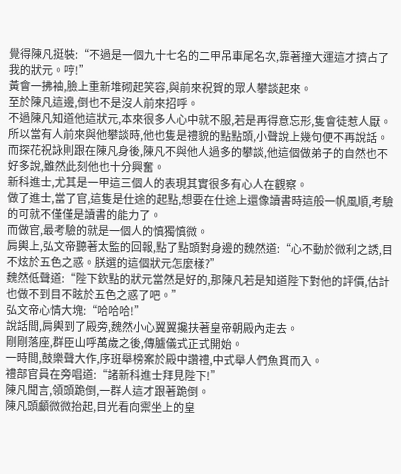覺得陳凡挺裝:“不過是一個九十七名的二甲吊車尾名次,靠著撞大運這才擠占了我的狀元。哼!”
黃會一拂袖,臉上重新堆砌起笑容,與前來祝賀的眾人攀談起來。
至於陳凡這邊,倒也不是沒人前來招呼。
不過陳凡知道他這狀元,本來很多人心中就不服,若是再得意忘形,隻會徒惹人厭。
所以當有人前來與他攀談時,他也隻是禮貌的點點頭,小聲說上幾句便不再說話。
而探花祝詠則跟在陳凡身後,陳凡不與他人過多的攀談,他這個做弟子的自然也不好多說,雖然此刻他也十分興奮。
新科進士,尤其是一甲這三個人的表現其實很多有心人在觀察。
做了進士,當了官,這隻是仕途的起點,想要在仕途上還像讀書時這般一帆風順,考驗的可就不僅僅是讀書的能力了。
而做官,最考驗的就是一個人的慎獨慎微。
肩輿上,弘文帝聽著太監的回報,點了點頭對身邊的魏然道:“心不動於微利之誘,目不炫於五色之惑。朕選的這個狀元怎麼樣?”
魏然低聲道:“陛下欽點的狀元當然是好的,那陳凡若是知道陛下對他的評價,估計也做不到目不眩於五色之惑了吧。”
弘文帝心情大塊:“哈哈哈!”
說話間,肩輿到了殿旁,魏然小心翼翼攙扶著皇帝朝殿內走去。
剛剛落座,群臣山呼萬歲之後,傳臚儀式正式開始。
一時間,鼓樂聲大作,序班舉榜案於殿中讚禮,中式舉人們魚貫而入。
禮部官員在旁唱道:“諸新科進士拜見陛下!”
陳凡聞言,領頭跪倒,一群人這才跟著跪倒。
陳凡頭顱微微抬起,目光看向禦坐上的皇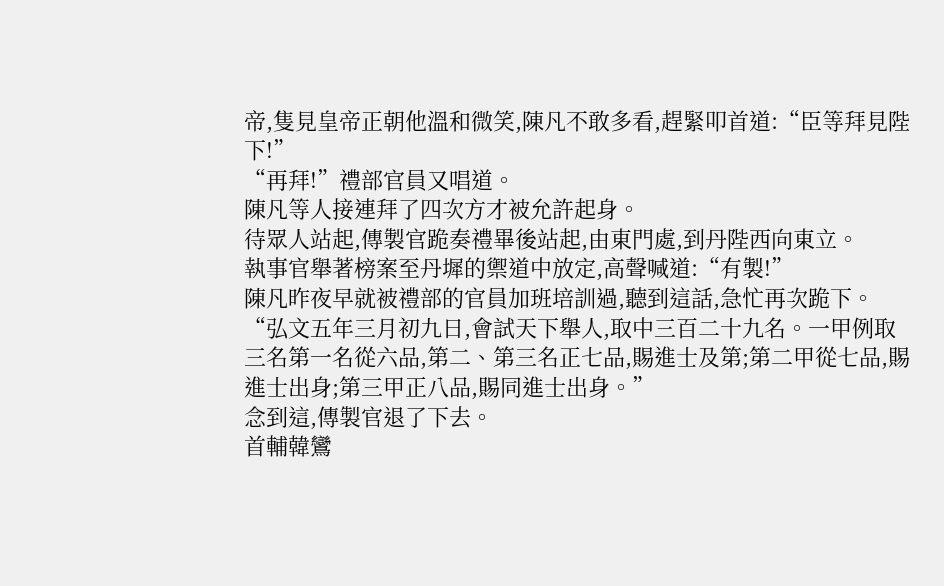帝,隻見皇帝正朝他溫和微笑,陳凡不敢多看,趕緊叩首道:“臣等拜見陛下!”
“再拜!”禮部官員又唱道。
陳凡等人接連拜了四次方才被允許起身。
待眾人站起,傳製官跪奏禮畢後站起,由東門處,到丹陛西向東立。
執事官舉著榜案至丹墀的禦道中放定,高聲喊道:“有製!”
陳凡昨夜早就被禮部的官員加班培訓過,聽到這話,急忙再次跪下。
“弘文五年三月初九日,會試天下舉人,取中三百二十九名。一甲例取三名第一名從六品,第二、第三名正七品,賜進士及第;第二甲從七品,賜進士出身;第三甲正八品,賜同進士出身。”
念到這,傳製官退了下去。
首輔韓鸞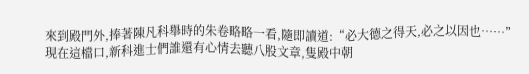來到殿門外,捧著陳凡科舉時的朱卷略略一看,隨即讀道:“必大德之得天,必之以因也……”
現在這檔口,新科進士們誰還有心情去聽八股文章,隻殿中朝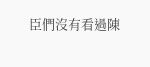臣們沒有看過陳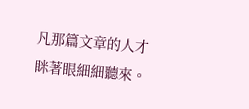凡那篇文章的人才眯著眼細細聽來。